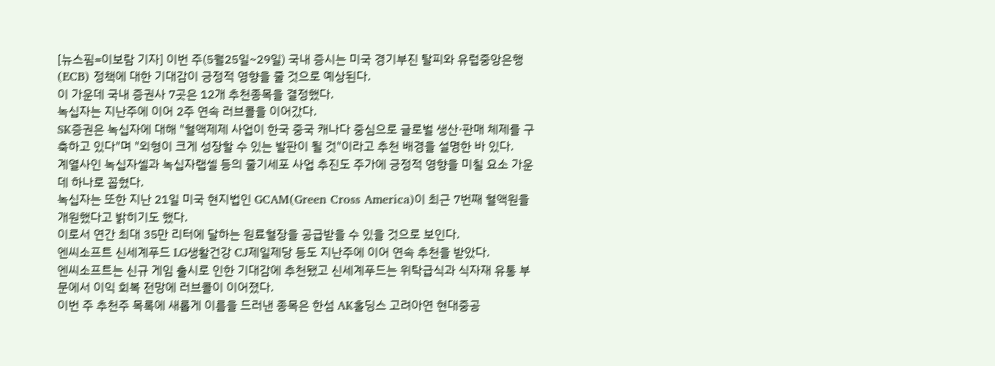[뉴스핌=이보람 기자] 이번 주(5월25일~29일) 국내 증시는 미국 경기부진 탈피와 유럽중앙은행(ECB) 정책에 대한 기대감이 긍정적 영향을 줄 것으로 예상된다.
이 가운데 국내 증권사 7곳은 12개 추천종목을 결정했다.
녹십자는 지난주에 이어 2주 연속 러브콜을 이어갔다.
SK증권은 녹십자에 대해 "혈액제제 사업이 한국 중국 캐나다 중심으로 글로벌 생산·판매 체제를 구축하고 있다"며 "외형이 크게 성장할 수 있는 발판이 될 것"이라고 추천 배경을 설명한 바 있다.
계열사인 녹십자셀과 녹십자랩셀 등의 줄기세포 사업 추진도 주가에 긍정적 영향을 미칠 요소 가운데 하나로 꼽혔다.
녹십자는 또한 지난 21일 미국 현지법인 GCAM(Green Cross America)이 최근 7번째 혈액원을 개원했다고 밝히기도 했다.
이로서 연간 최대 35만 리터에 달하는 원료혈장을 공급받을 수 있을 것으로 보인다.
엔씨소프트 신세계푸드 LG생활건강 CJ제일제당 등도 지난주에 이어 연속 추천을 받았다.
엔씨소프트는 신규 게임 출시로 인한 기대감에 추천됐고 신세계푸드는 위탁급식과 식자재 유통 부문에서 이익 회복 전망에 러브콜이 이어졌다.
이번 주 추천주 목록에 새롭게 이름을 드러낸 종목은 한섬 AK홀딩스 고려아연 현대중공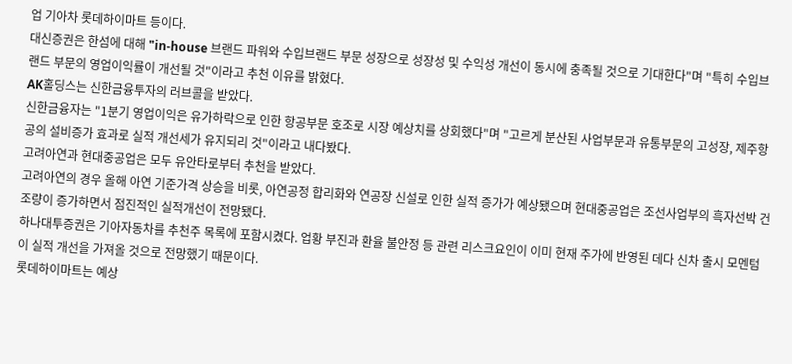업 기아차 롯데하이마트 등이다.
대신증권은 한섬에 대해 "in-house 브랜드 파워와 수입브랜드 부문 성장으로 성장성 및 수익성 개선이 동시에 충족될 것으로 기대한다"며 "특히 수입브랜드 부문의 영업이익률이 개선될 것"이라고 추천 이유를 밝혔다.
AK홀딩스는 신한금융투자의 러브콜을 받았다.
신한금융자는 "1분기 영업이익은 유가하락으로 인한 항공부문 호조로 시장 예상치를 상회했다"며 "고르게 분산된 사업부문과 유통부문의 고성장, 제주항공의 설비증가 효과로 실적 개선세가 유지되리 것"이라고 내다봤다.
고려아연과 현대중공업은 모두 유안타로부터 추천을 받았다.
고려아연의 경우 올해 아연 기준가격 상승을 비롯, 아연공정 합리화와 연공장 신설로 인한 실적 증가가 예상됐으며 현대중공업은 조선사업부의 흑자선박 건조량이 증가하면서 점진적인 실적개선이 전망됐다.
하나대투증권은 기아자동차를 추천주 목록에 포함시켰다. 업황 부진과 환율 불안정 등 관련 리스크요인이 이미 현재 주가에 반영된 데다 신차 출시 모멘텀이 실적 개선을 가져올 것으로 전망했기 때문이다.
롯데하이마트는 예상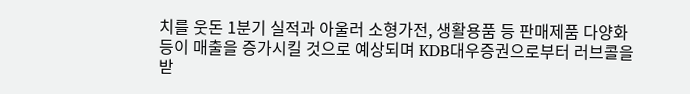치를 웃돈 1분기 실적과 아울러 소형가전, 생활용품 등 판매제품 다양화 등이 매출을 증가시킬 것으로 예상되며 KDB대우증권으로부터 러브콜을 받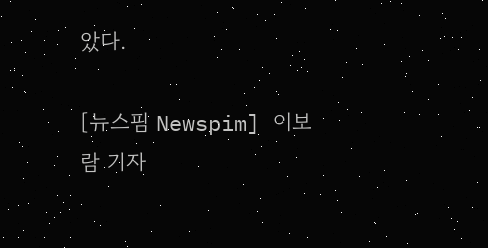았다.

[뉴스핌 Newspim] 이보람 기자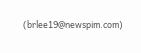(brlee19@newspim.com)